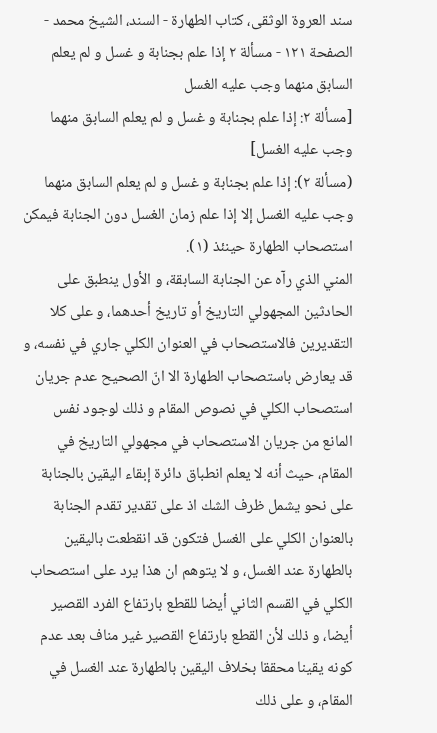سند العروة الوثقى، كتاب الطهارة - السند، الشيخ محمد - الصفحة ١٢١ - مسألة ٢ إذا علم بجنابة و غسل و لم يعلم السابق منهما وجب عليه الغسل
[مسألة ٢: إذا علم بجنابة و غسل و لم يعلم السابق منهما وجب عليه الغسل]
(مسألة ٢): إذا علم بجنابة و غسل و لم يعلم السابق منهما وجب عليه الغسل إلا إذا علم زمان الغسل دون الجنابة فيمكن استصحاب الطهارة حينئذ (١).
المني الذي رآه عن الجنابة السابقة، و الأول ينطبق على الحادثين المجهولي التاريخ أو تاريخ أحدهما، و على كلا التقديرين فالاستصحاب في العنوان الكلي جاري في نفسه، و قد يعارض باستصحاب الطهارة الا انّ الصحيح عدم جريان استصحاب الكلي في نصوص المقام و ذلك لوجود نفس المانع من جريان الاستصحاب في مجهولي التاريخ في المقام، حيث أنه لا يعلم انطباق دائرة إبقاء اليقين بالجنابة على نحو يشمل ظرف الشك اذ على تقدير تقدم الجنابة بالعنوان الكلي على الغسل فتكون قد انقطعت باليقين بالطهارة عند الغسل، و لا يتوهم ان هذا يرد على استصحاب الكلي في القسم الثاني أيضا للقطع بارتفاع الفرد القصير أيضا، و ذلك لأن القطع بارتفاع القصير غير مناف بعد عدم كونه يقينا محققا بخلاف اليقين بالطهارة عند الغسل في المقام، و على ذلك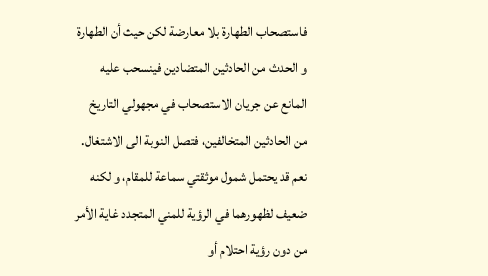فاستصحاب الطهارة بلا معارضة لكن حيث أن الطهارة و الحدث من الحادثين المتضادين فينسحب عليه المانع عن جريان الاستصحاب في مجهولي التاريخ من الحادثين المتخالفين، فتصل النوبة الى الاشتغال.
نعم قد يحتمل شمول موثقتي سماعة للمقام، و لكنه ضعيف لظهورهما في الرؤية للمني المتجدد غاية الأمر من دون رؤية احتلام أو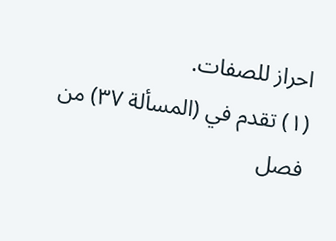احراز للصفات.
(١) تقدم في (المسألة ٣٧) من فصل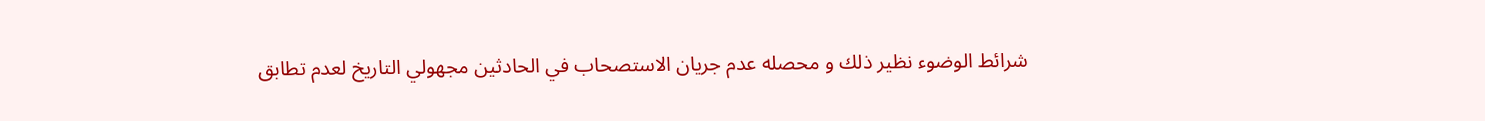شرائط الوضوء نظير ذلك و محصله عدم جريان الاستصحاب في الحادثين مجهولي التاريخ لعدم تطابق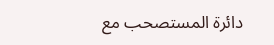دائرة المستصحب مع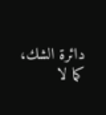دائرة الشك، كما لا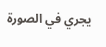يجري في الصورة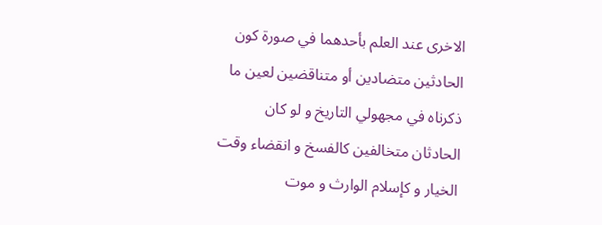الاخرى عند العلم بأحدهما في صورة كون الحادثين متضادين أو متناقضين لعين ما ذكرناه في مجهولي التاريخ و لو كان الحادثان متخالفين كالفسخ و انقضاء وقت الخيار و كإسلام الوارث و موت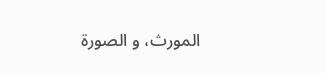المورث، و الصورة